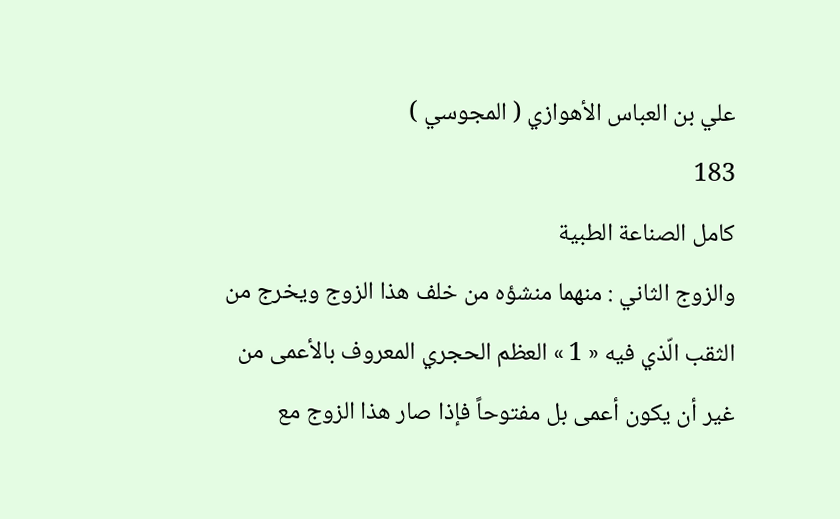علي بن العباس الأهوازي ( المجوسي )
183
كامل الصناعة الطبية
والزوج الثاني : منهما منشؤه من خلف هذا الزوج ويخرج من الثقب الّذي فيه « 1 » العظم الحجري المعروف بالأعمى من غير أن يكون أعمى بل مفتوحاً فإذا صار هذا الزوج مع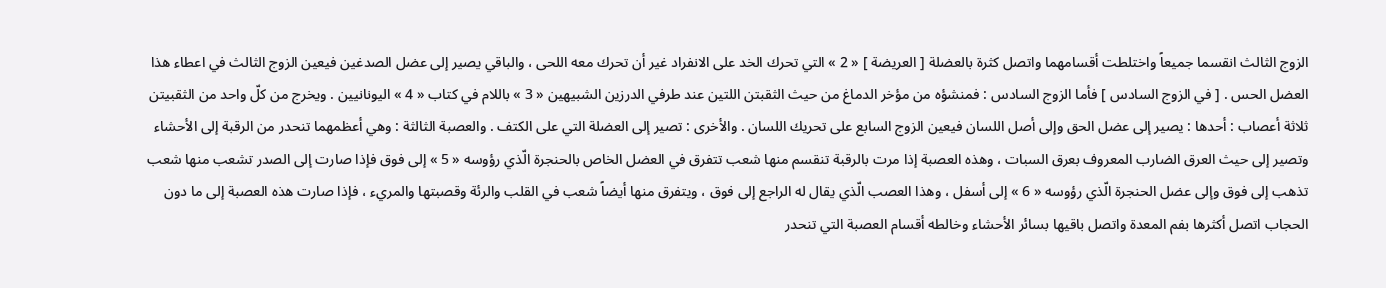الزوج الثالث انقسما جميعاً واختلطت أقسامهما واتصل كثرة بالعضلة [ العريضة ] « 2 » التي تحرك الخد على الانفراد غير أن تحرك معه اللحى ، والباقي يصير إلى عضل الصدغين فيعين الزوج الثالث في اعطاء هذا العضل الحس . [ في الزوج السادس ] فأما الزوج السادس : فمنشؤه من مؤخر الدماغ من حيث الثقبتن اللتين عند طرفي الدرزين الشبيهين « 3 » باللام في كتاب « 4 » اليونانيين . ويخرج من كلّ واحد من الثقبيتن ثلاثة أعصاب : أحدها : يصير إلى عضل الحق وإلى أصل اللسان فيعين الزوج السابع على تحريك اللسان . والأخرى : تصير إلى العضلة التي على الكتف . والعصبة الثالثة : وهي أعظمهما تنحدر من الرقبة إلى الأحشاء وتصير إلى حيث العرق الضارب المعروف بعرق السبات ، وهذه العصبة إذا مرت بالرقبة تنقسم منها شعب تتفرق في العضل الخاص بالحنجرة الّذي رؤوسه « 5 » إلى فوق فإذا صارت إلى الصدر تشعب منها شعب تذهب إلى فوق وإلى عضل الحنجرة الّذي رؤوسه « 6 » إلى أسفل ، وهذا العصب الّذي يقال له الراجع إلى فوق ، ويتفرق منها أيضاً شعب في القلب والرئة وقصبتها والمريء ، فإذا صارت هذه العصبة إلى ما دون الحجاب اتصل أكثرها بفم المعدة واتصل باقيها بسائر الأحشاء وخالطه أقسام العصبة التي تنحدر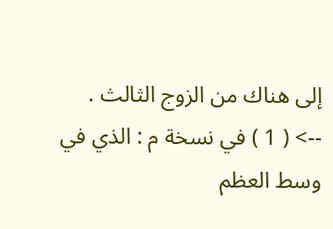إلى هناك من الزوج الثالث .
--> ( 1 ) في نسخة م : الذي في وسط العظم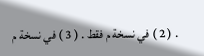. ( 2 ) في نسخة م فقط . ( 3 ) في نسخة م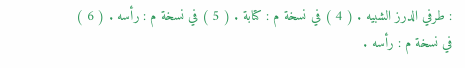: طرفي الدرز الشبيه . ( 4 ) في نسخة م : كتابة . ( 5 ) في نسخة م : رأسه . ( 6 ) في نسخة م : رأسه .